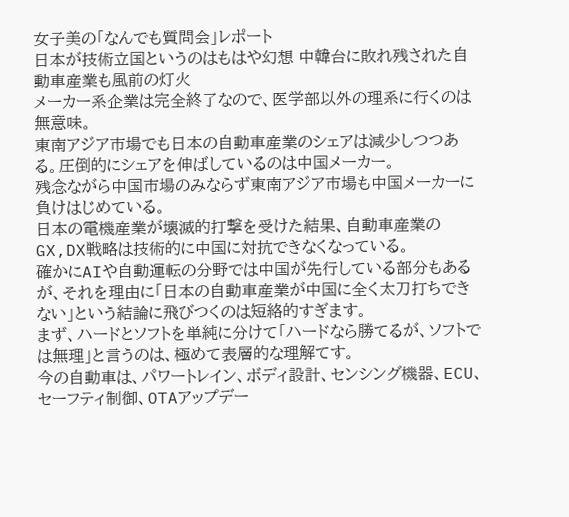女子美の「なんでも質問会」レポート
日本が技術立国というのはもはや幻想 中韓台に敗れ残された自動車産業も風前の灯火
メーカー系企業は完全終了なので、医学部以外の理系に行くのは無意味。
東南アジア市場でも日本の自動車産業のシェアは減少しつつある。圧倒的にシェアを伸ばしているのは中国メーカー。
残念ながら中国市場のみならず東南アジア市場も中国メーカーに負けはじめている。
日本の電機産業が壊滅的打撃を受けた結果、自動車産業のGX,DX戦略は技術的に中国に対抗できなくなっている。
確かにAIや自動運転の分野では中国が先行している部分もあるが、それを理由に「日本の自動車産業が中国に全く太刀打ちできない」という結論に飛びつくのは短絡的すぎます。
まず、ハードとソフトを単純に分けて「ハードなら勝てるが、ソフトでは無理」と言うのは、極めて表層的な理解てす。
今の自動車は、パワートレイン、ボディ設計、センシング機器、ECU、セーフティ制御、OTAアップデー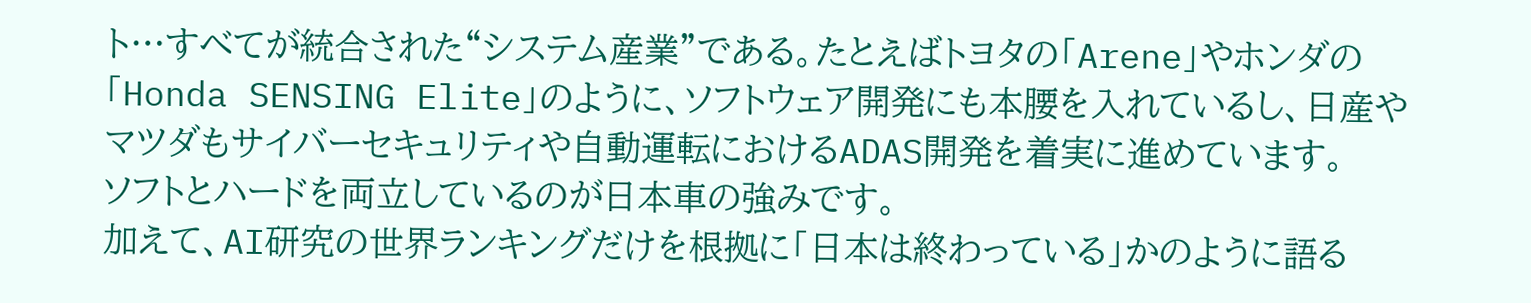ト…すべてが統合された“システム産業”である。たとえばトヨタの「Arene」やホンダの「Honda SENSING Elite」のように、ソフトウェア開発にも本腰を入れているし、日産やマツダもサイバーセキュリティや自動運転におけるADAS開発を着実に進めています。
ソフトとハードを両立しているのが日本車の強みです。
加えて、AI研究の世界ランキングだけを根拠に「日本は終わっている」かのように語る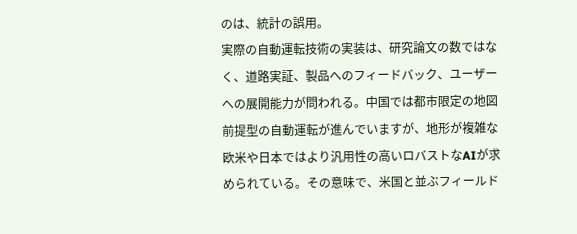のは、統計の誤用。
実際の自動運転技術の実装は、研究論文の数ではなく、道路実証、製品へのフィードバック、ユーザーへの展開能力が問われる。中国では都市限定の地図前提型の自動運転が進んでいますが、地形が複雑な欧米や日本ではより汎用性の高いロバストなAIが求められている。その意味で、米国と並ぶフィールド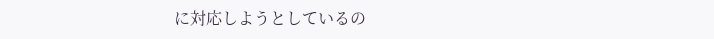に対応しようとしているの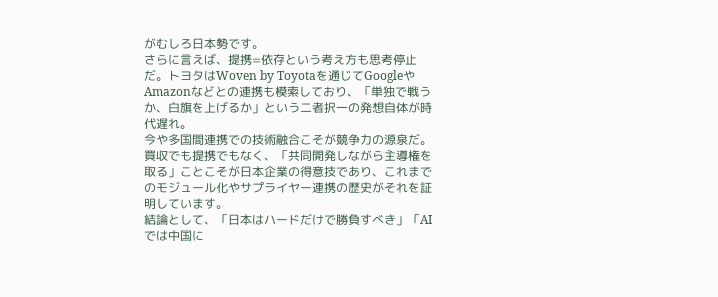がむしろ日本勢です。
さらに言えば、提携=依存という考え方も思考停止だ。トヨタはWoven by Toyotaを通じてGoogleやAmazonなどとの連携も模索しており、「単独で戦うか、白旗を上げるか」という二者択一の発想自体が時代遅れ。
今や多国間連携での技術融合こそが競争力の源泉だ。買収でも提携でもなく、「共同開発しながら主導権を取る」ことこそが日本企業の得意技であり、これまでのモジュール化やサプライヤー連携の歴史がそれを証明しています。
結論として、「日本はハードだけで勝負すべき」「AIでは中国に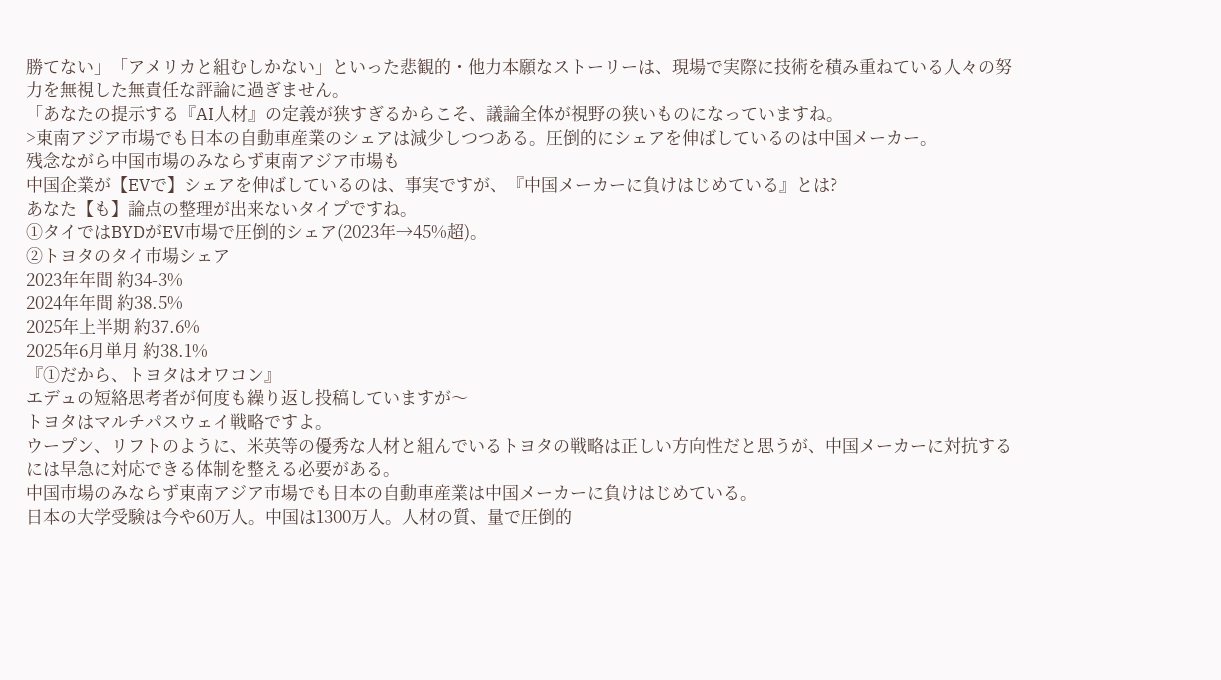勝てない」「アメリカと組むしかない」といった悲観的・他力本願なストーリーは、現場で実際に技術を積み重ねている人々の努力を無視した無責任な評論に過ぎません。
「あなたの提示する『AI人材』の定義が狭すぎるからこそ、議論全体が視野の狭いものになっていますね。
>東南アジア市場でも日本の自動車産業のシェアは減少しつつある。圧倒的にシェアを伸ばしているのは中国メーカー。
残念ながら中国市場のみならず東南アジア市場も
中国企業が【EVで】シェアを伸ばしているのは、事実ですが、『中国メーカーに負けはじめている』とは?
あなた【も】論点の整理が出来ないタイプですね。
①タイではBYDがEV市場で圧倒的シェア(2023年→45%超)。
②トヨタのタイ市場シェア
2023年年間 約34-3%
2024年年間 約38.5%
2025年上半期 約37.6%
2025年6月単月 約38.1%
『①だから、トヨタはオワコン』
エデュの短絡思考者が何度も繰り返し投稿していますが〜
トヨタはマルチパスウェイ戦略ですよ。
ウープン、リフトのように、米英等の優秀な人材と組んでいるトヨタの戦略は正しい方向性だと思うが、中国メーカーに対抗するには早急に対応できる体制を整える必要がある。
中国市場のみならず東南アジア市場でも日本の自動車産業は中国メーカーに負けはじめている。
日本の大学受験は今や60万人。中国は1300万人。人材の質、量で圧倒的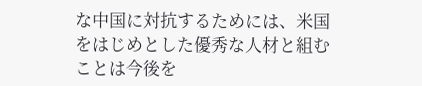な中国に対抗するためには、米国をはじめとした優秀な人材と組むことは今後を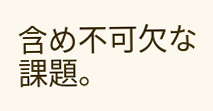含め不可欠な課題。